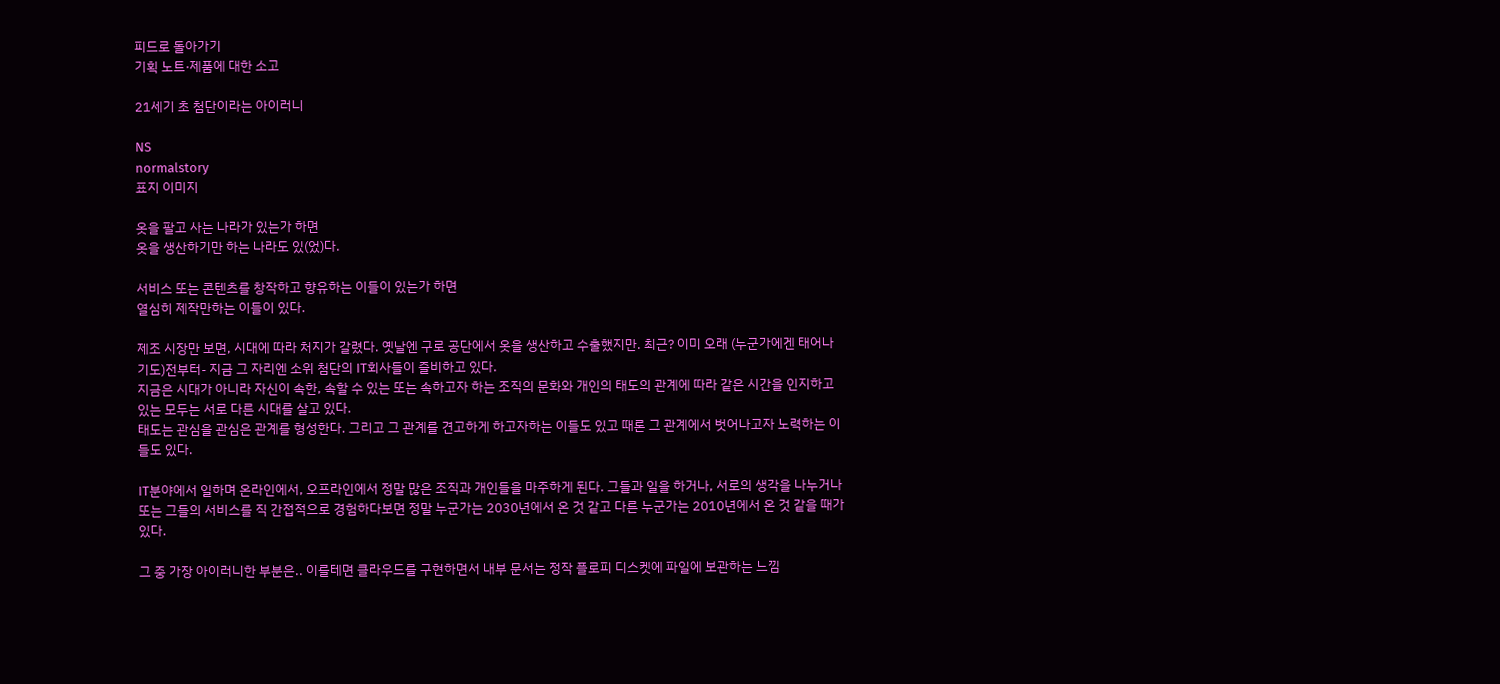피드로 돌아가기
기획 노트·제품에 대한 소고

21세기 초 첨단이라는 아이러니

NS
normalstory
표지 이미지

옷을 팔고 사는 나라가 있는가 하면
옷을 생산하기만 하는 나라도 있(었)다.

서비스 또는 콘텐츠를 창작하고 향유하는 이들이 있는가 하면
열심히 제작만하는 이들이 있다.

제조 시장만 보면, 시대에 따라 처지가 갈렸다. 옛날엔 구로 공단에서 옷을 생산하고 수출했지만. 최근? 이미 오래 (누군가에겐 태어나기도)전부터- 지금 그 자리엔 소위 첨단의 IT회사들이 즐비하고 있다.
지금은 시대가 아니라 자신이 속한, 속할 수 있는 또는 속하고자 하는 조직의 문화와 개인의 태도의 관계에 따라 같은 시간을 인지하고 있는 모두는 서로 다른 시대를 살고 있다.
태도는 관심을 관심은 관계를 형성한다. 그리고 그 관계를 견고하게 하고자하는 이들도 있고 때론 그 관계에서 벗어나고자 노력하는 이들도 있다.

IT분야에서 일하며 온라인에서, 오프라인에서 정말 많은 조직과 개인들을 마주하게 된다. 그들과 일을 하거나, 서로의 생각을 나누거나 또는 그들의 서비스를 직 간접적으로 경험하다보면 정말 누군가는 2030년에서 온 것 같고 다른 누군가는 2010년에서 온 것 같을 때가 있다.

그 중 가장 아이러니한 부분은.. 이를테면 클라우드를 구현하면서 내부 문서는 정작 플로피 디스켓에 파일에 보관하는 느낌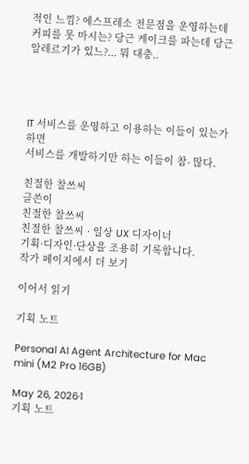적인 느낌? 에스프레소 전문점을 운영하는데 커피를 못 마시는? 당근 케이크를 파는데 당근 알레르기가 있느?... 뭐 대충..




IT 서비스를 운영하고 이용하는 이들이 있는가 하면
서비스를 개발하기만 하는 이들이 참- 많다.

친절한 찰쓰씨
글쓴이
친절한 찰쓰씨
친절한 찰쓰씨 · 일상 UX 디자이너
기획·디자인·단상을 조용히 기록합니다.
작가 페이지에서 더 보기

이어서 읽기

기획 노트

Personal AI Agent Architecture for Mac mini (M2 Pro 16GB)

May 26, 2026·1
기획 노트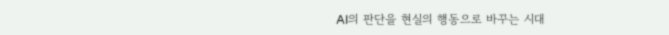AI의 판단을 현실의 행동으로 바꾸는 시대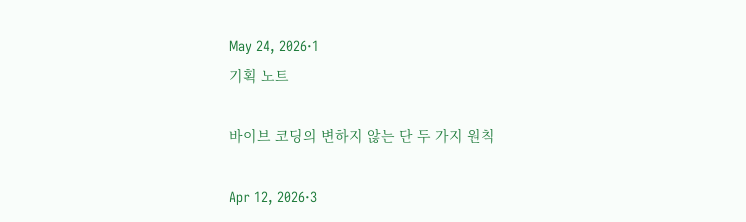May 24, 2026·1
기획 노트

바이브 코딩의 변하지 않는 단 두 가지 원칙

Apr 12, 2026·3